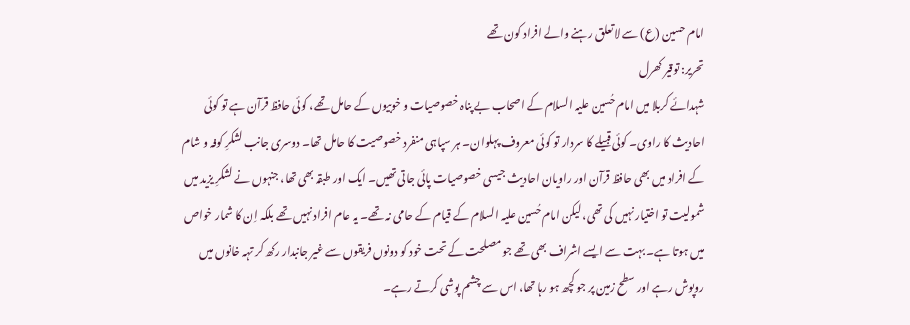امام حسین (ع) سے لاتعلق رہنے والے افراد کون تھے
تحریر: توقیر کھرل
شہدائے کربلا میں امام حُسین علیہ السلام کے اصحاب بے پناہ خصوصیات و خوبیوں کے حامل تھے، کوئی حافظ قرآن ہے تو کوئی احادیث کا راوی۔ کوئی قبیلے کا سردار تو کوئی معروف پہلوان۔ ہر سپاہی منفرد خصوصیت کا حامل تھا۔ دوسری جانب لشکرِ کوفہ و شام کے افراد میں بھی حافظ قرآن اور راویان احادیث جیسی خصوصیات پائی جاتی تھیں۔ ایک اور طبقہ بھی تھا، جنہوں نے لشکرِ یزید میں شمولیت تو اختیار نہیں کی تھی، لیکن امام حُسین علیہ السلام کے قیام کے حامی نہ تھے۔ یہ عام افراد نہیں تھے بلکہ اِن کا شمار خواص میں ہوتا ہے۔ بہت سے ایسے اشراف بھی تھے جو مصلحت کے تحت خود کو دونوں فریقوں سے غیر جانبدار رکھ کر تہہ خانوں میں روپوش رہے اور سطح زمین پر جو کچھ ہو رہا تھا، اس سے چشم پوشی کرتے رہے۔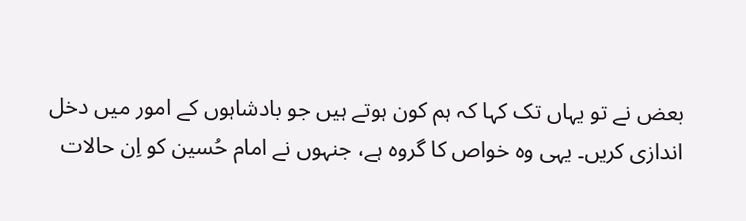بعض نے تو یہاں تک کہا کہ ہم کون ہوتے ہیں جو بادشاہوں کے امور میں دخل اندازی کریں۔ یہی وہ خواص کا گروہ ہے، جنہوں نے امام حُسین کو اِن حالات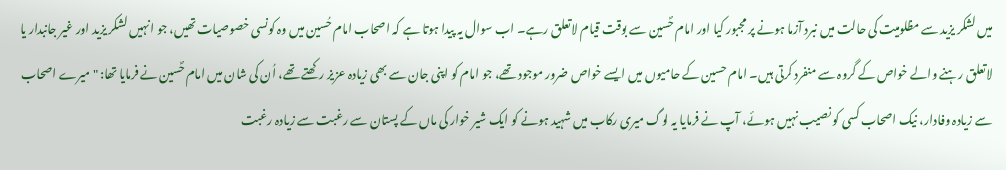میں لشکر یزید سے مظلومیت کی حالت میں نبرد آزما ہونے پر مجبور کیا اور امام حؐسین سے بوقت قیام لاتعلق رہے۔ اب سوال یہ پیدا ہوتا ہے کہ اصحاب امام حُسین میں وہ کونسی خصوصیات تھیں، جو انہیں لشکر یزید اور غیر جانبدار یا لاتعلق رہنے والے خواص کے گروہ سے منفرد کرتی ہیں۔ امام حسین کے حامیوں میں ایسے خواص ضرور موجود تھے، جو امام کو اپنی جان سے بھی زیادہ عزیز رکھتے تھے، اُن کی شان میں امام حؐسین نے فرمایا تھا: "میرے اصحاب سے زیادہ وفادار، نیک اصحاب کسی کو نصیب نہیں ہوئے، آپ نے فرمایا یہ لوگ میری رکاب میں شہید ہونے کو ایک شیر خوار کی ماں کے پستان سے رغبت سے زیادہ رغبت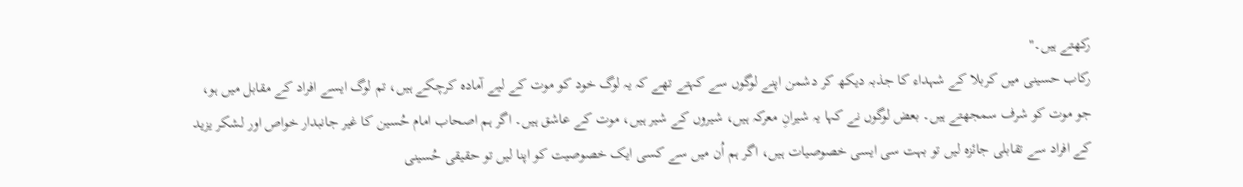رکھتے ہیں۔"
رکاب حسینی میں کربلا کے شہداء کا جذبہ دیکھ کر دشمن اپنے لوگوں سے کہتے تھے کہ یہ لوگ خود کو موت کے لیے آمادہ کرچکے ہیں، تم لوگ ایسے افراد کے مقابل میں ہو، جو موت کو شرف سمجھتے ہیں۔ بعض لوگوں نے کہا یہ شیرانِ معرکہ ہیں، شیروں کے شیر ہیں، موت کے عاشق ہیں۔ اگر ہم اصحاب امام حُسین کا غیر جانبدار خواص اور لشکر یزید کے افراد سے تقابلی جائزہ لیں تو بہت سی ایسی خصوصیات ہیں، اگر ہم اُن میں سے کسی ایک خصوصیت کو اپنا لیں تو حقیقی حُسینی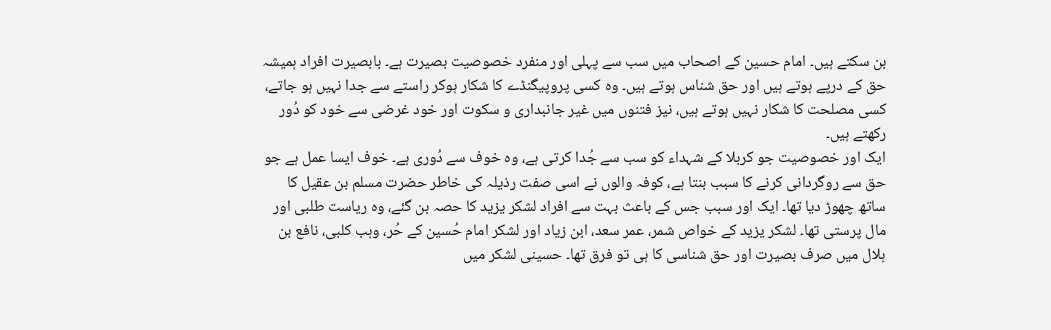بن سکتے ہیں۔ امام حسین کے اصحاب میں سب سے پہلی اور منفرد خصوصیت بصیرت ہے۔ بابصیرت افراد ہمیشہ حق کے درپے ہوتے ہیں اور حق شناس ہوتے ہیں۔ وہ کسی پروپیگنڈے کا شکار ہوکر راستے سے جدا نہیں ہو جاتے، کسی مصلحت کا شکار نہیں ہوتے ہیں، نیز فتنوں میں غیر جانبداری و سکوت اور خود غرضی سے خود کو دُور رکھتے ہیں۔
ایک اور خصوصیت جو کربلا کے شہداء کو سب سے جُدا کرتی ہے، وہ خوف سے دُوری ہے۔ خوف ایسا عمل ہے جو حق سے روگردانی کرنے کا سبب بنتا ہے، کوفہ والوں نے اسی صفت رذیلہ کی خاطر حضرت مسلم بن عقیل کا ساتھ چھوڑ دیا تھا۔ ایک اور سبب جس کے باعث بہت سے افراد لشکر یزید کا حصہ بن گئے، وہ ریاست طلبی اور مال پرستی تھا۔ لشکر یزید کے خواص شمر، عمر سعد، ابن زیاد اور لشکر امام حُسین کے حُر، وہب کلبی، نافع بن ہلال میں صرف بصیرت اور حق شناسی کا ہی تو فرق تھا۔ حسینی لشکر میں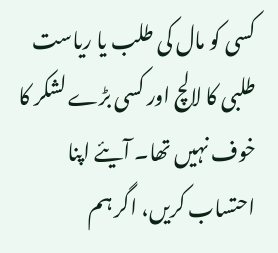کسی کو مال کی طلب یا ریاست طلبی کا لالچ اور کسی بڑے لشکر کا خوف نہیں تھا۔ آیئے اپنا احتساب کریں، اگر ہم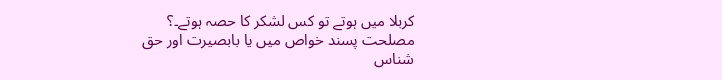کربلا میں ہوتے تو کس لشکر کا حصہ ہوتے۔؟ مصلحت پسند خواص میں یا بابصیرت اور حق شناس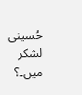حُسینی لشکر میں۔؟